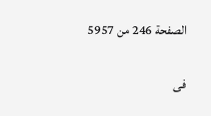الصفحة 246 من 5957

فى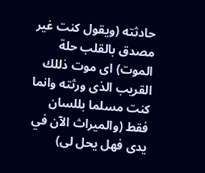حادثته (ويقول كنت غير مصدق بالقلب حلة الموت) اى موت ذللك القريب الذى ورثته وانما كنت مسلما بللسان فقط (والميراث الآن في يدى فهل يحل لى)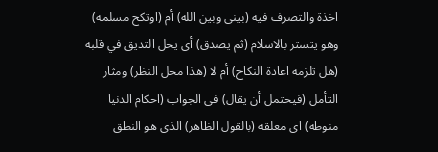اخذة والتصرف فيه (بينى وبين الله) أم (اوتكح مسلمه) وهو يتستر بالاسلام (ثم يصدق) أى يحل التديق في قلبه (هل تلزمه اعادة النكاح) أم لا (هذا محل النظر) ومثار التأمل (فيحتمل أن يقال) فى الجواب (احكام الدنيا منوطه) اى معلقه (بالقول الظاهر) الذى هو النطق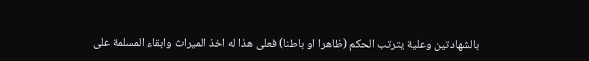بالشهادتين وعلية يترتب الحكم (ظاهرا او باطنا) فعلى هذا له اخذ الميراث وابقاء المسلمة على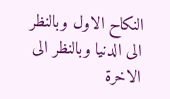النكاح الاول وبالنظر الى الدنيا وبالنظر الى الاخرة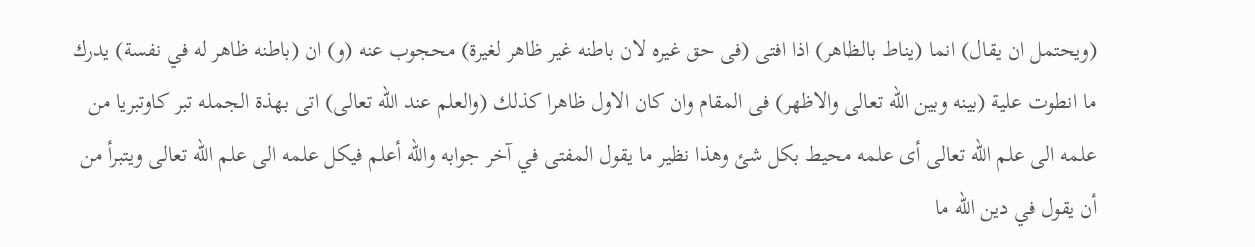(ويحتمل ان يقال) انما (يناط بالظاهر) اذا افتى (فى حق غيره لان باطنه غير ظاهر لغيرة) محجوب عنه (و) ان (باطنه ظاهر له في نفسة) يدرك ما انطوت علية (بينه وبين الله تعالى والاظهر) فى المقام وان كان الاول ظاهرا كذلك (والعلم عند الله تعالى) اتى بهذة الجمله تبر كاوتبريا من علمه الى علم الله تعالى أى علمه محيط بكل شئ وهذا نظير ما يقول المفتى في آخر جوابه والله أعلم فيكل علمه الى علم الله تعالى ويتبرأ من أن يقول في دين الله ما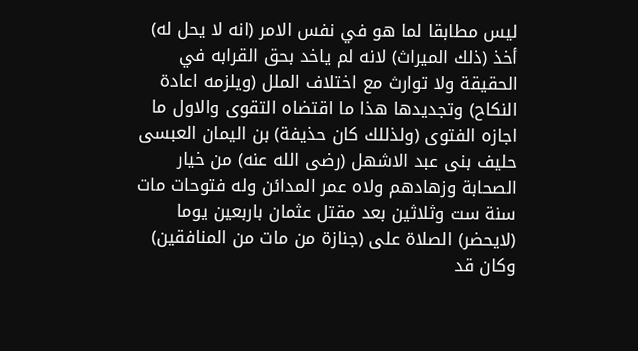ليس مطابقا لما هو في نفس الامر (انه لا يحل له) أخذ (ذلك الميراث) لانه لم ياخد بحق القرابه في الحقيقة ولا توارث مع اختلاف الملل (ويلزمه اعادة النكاح) وتجديدها هذا ما اقتضاه التقوى والاول ما اجازه الفتوى (ولذللك كان حذيفة) بن اليمان العبسى حليف بنى عبد الاشهل (رضى الله عنه) من خيار الصحابة وزهادهم ولاه عمر المدائن وله فتوحات مات سنة ست وثلاثين بعد مقتل عثمان باربعين يوما (لايحضر) الصلاة على (جنازة من مات من المنافقين) وكان قد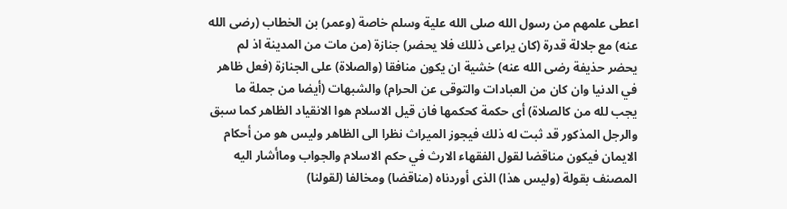اعطى علمهم من رسول الله صلى الله علية وسلم خاصة (وعمر) بن الخطاب (رضى الله عنه) مع جلالة قدرة (كان يراعى ذللك فلا يحضر) جنازة (من مات من المدينة اذ لم يحضر حذيفة رضى الله عنه) خشية ان يكون منافقا (والصلاة) على الجنازة (فعل ظاهر في الدنيا وان كان من العبادات والتوقى عن الحرام) والشبهات (أيضا من جملة ما يجب لله من كالصلاة) أى حكمة كحكمها فان قيل الاسلام هوا الانقياد الظاهر كما سبق والرجل المذكور قد ثبت له ذلك فيجوز الميراث نظرا الى الظاهر وليس هو من أحكام الايمان فيكون مناقضا لقول الفقهاء الارث في حكم الاسلام والجواب وماأشار اليه المصنف بقولة (وليس هذا) الذى أوردناه (مناقضا) ومخالفا (لقولنا)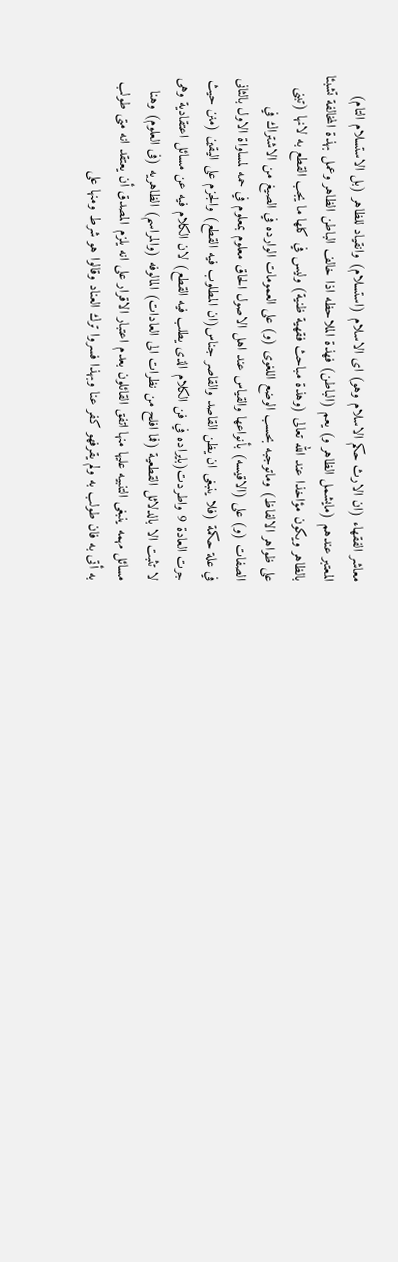معاشر الفقهاء (ان الارث حكم الاسلام وهو) اى الاسلام (استسلام) وانقياد للظاهر (بل الاستسلام التام) المعتبر عندهم (مايشمل الظاهر و) يعم (الباطن) فهذة الملاحظه اذا خالف الباطن الظاهر وعمل بهذة المخالفة تشبئا بالظاهر ويكون مؤاخذا عند الله تعالى (وهذة مباحث فقهية ظنية) وليس في كلها ما يجب القطع به لانها (تبنى على ظواهر الالفاظ) وماتوجبه بحسب الوضع اللغوى (و) على العمومات الوارده في الصيغ من الاشتراك في الصفات (و) على (الاقيسه) بأنواعها والقياس عند اهل الاصول الحاق معلوم بمعلوم في حمه لمساواة الاول بالثانى في علة حكمة (فلا ينبغى ان يظن القاصد والقاصر جناس(ان المطلوب فيه القطع) والجزم على اليقين (منن حيث جرت العادة 9 واطردت(بايراده في فن الكلام الذى يطلب فيه القطع) لان الكلام فيه عن مسائل اعتقادية وهى لا تثبت الا بالدلاثل القطعية (فما افلح من نظرات الى العادات) المالوفه (والمراسم) الظاهريه (فى العلوم) وهنا مسائل مهمه ينبغى التنبيه عليها منها اتفق القائلون بعدم اعتبار الاقرار على انه يلزم المصدق أن يعتقد انه متى طولب به أتى به فان طولب به ولم يقرفهو كفر عنا وبهذا فسروا ترك العناد وقالوا هو شرط ومنها على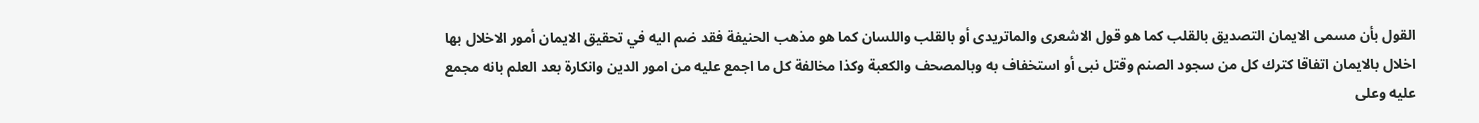القول بأن مسمى الايمان التصديق بالقلب كما هو قول الاشعرى والماتريدى أو بالقلب واللسان كما هو مذهب الحنيفة فقد ضم اليه في تحقيق الايمان أمور الاخلال بها اخلال بالايمان اتفاقا كترك كل من سجود الصنم وقتل نبى أو استخفاف به وبالمصحف والكعبة وكذا مخالفة كل ما اجمع عليه من امور الدين وانكارة بعد العلم بانه مجمع عليه وعلى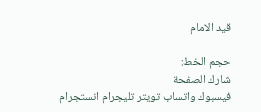قيد الامام

حجم الخط:
شارك الصفحة
فيسبوك واتساب تويتر تليجرام انستجرام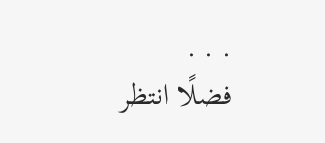. . .
فضلًا انتظر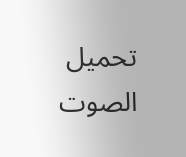تحميل الصوت